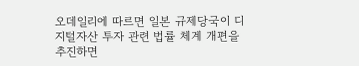오데일리에 따르면 일본 규제당국이 디지털자산 투자 관련 법률 체계 개편을 추진하면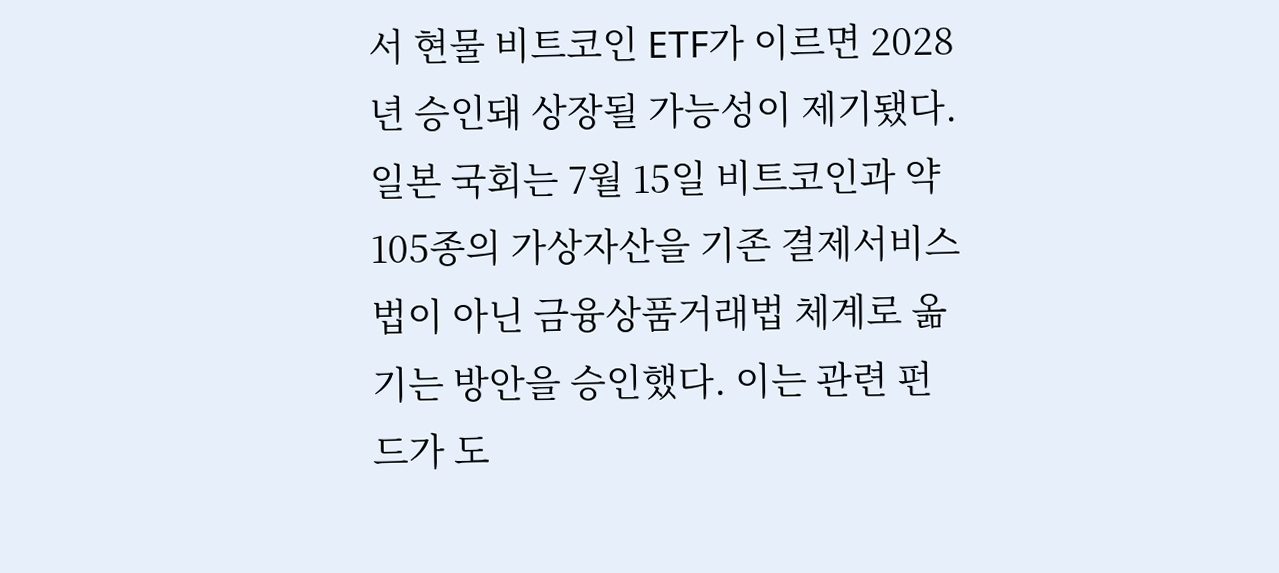서 현물 비트코인 ETF가 이르면 2028년 승인돼 상장될 가능성이 제기됐다.
일본 국회는 7월 15일 비트코인과 약 105종의 가상자산을 기존 결제서비스법이 아닌 금융상품거래법 체계로 옮기는 방안을 승인했다. 이는 관련 펀드가 도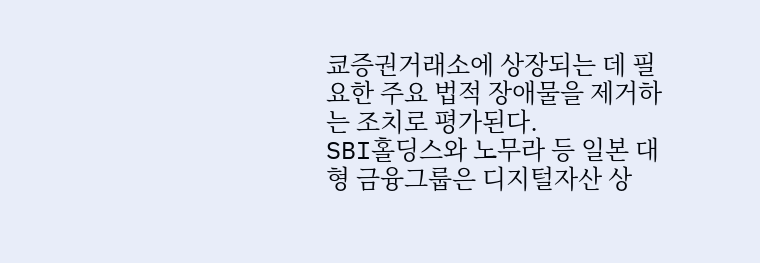쿄증권거래소에 상장되는 데 필요한 주요 법적 장애물을 제거하는 조치로 평가된다.
SBI홀딩스와 노무라 등 일본 대형 금융그룹은 디지털자산 상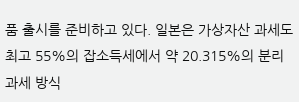품 출시를 준비하고 있다. 일본은 가상자산 과세도 최고 55%의 잡소득세에서 약 20.315%의 분리과세 방식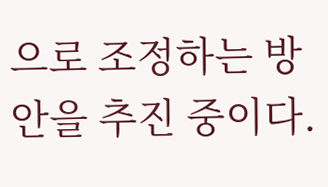으로 조정하는 방안을 추진 중이다.